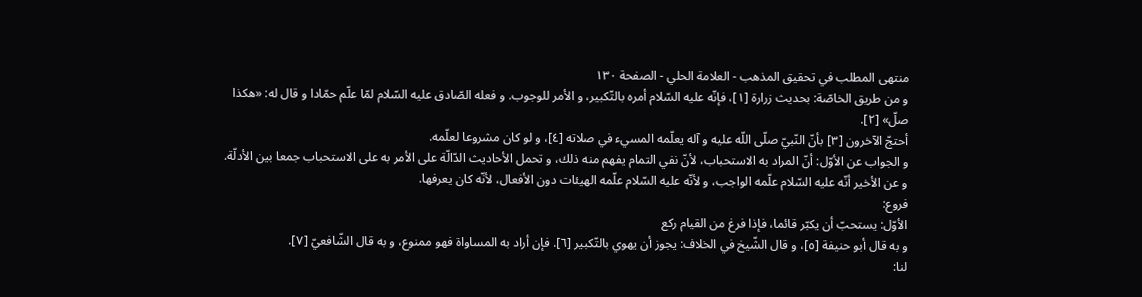منتهى المطلب في تحقيق المذهب - العلامة الحلي - الصفحة ١٣٠
و من طريق الخاصّة: بحديث زرارة [١]، فإنّه عليه السّلام أمره بالتّكبير، و الأمر للوجوب. و فعله الصّادق عليه السّلام لمّا علّم حمّادا و قال له: «هكذا صلّ» [٢].
أحتجّ الآخرون [٣] بأنّ النّبيّ صلّى اللّه عليه و آله يعلّمه المسيء في صلاته [٤]، و لو كان مشروعا لعلّمه.
و الجواب عن الأوّل: أنّ المراد به الاستحباب، لأنّ نفي التمام يفهم منه ذلك، و تحمل الأحاديث الدّالّة على الأمر به على الاستحباب جمعا بين الأدلّة.
و عن الأخير أنّه عليه السّلام علّمه الواجب، و لأنّه عليه السّلام علّمه الهيئات دون الأفعال، لأنّه كان يعرفها.
فروع:
الأوّل: يستحبّ أن يكبّر قائما، فإذا فرغ من القيام ركع
و به قال أبو حنيفة [٥]، و قال الشّيخ في الخلاف: يجوز أن يهوي بالتّكبير [٦]. فإن أراد به المساواة فهو ممنوع، و به قال الشّافعيّ [٧].
لنا: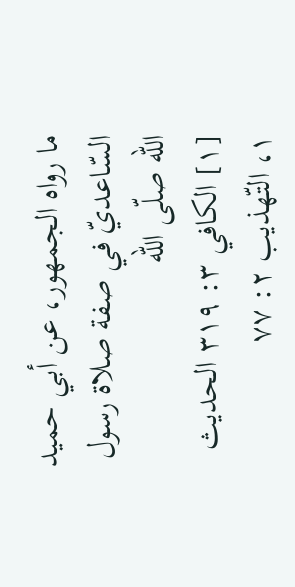ما رواه الجمهور، عن أبي حميد السّاعديّ في صفة صلاة رسول اللّه صلّى اللّه
[١] الكافي ٣: ٣١٩ الحديث ١، التّهذيب ٢: ٧٧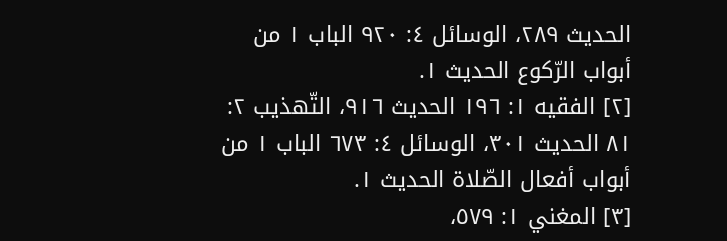الحديث ٢٨٩، الوسائل ٤: ٩٢٠ الباب ١ من أبواب الرّكوع الحديث ١.
[٢] الفقيه ١: ١٩٦ الحديث ٩١٦، التّهذيب ٢: ٨١ الحديث ٣٠١، الوسائل ٤: ٦٧٣ الباب ١ من أبواب أفعال الصّلاة الحديث ١.
[٣] المغني ١: ٥٧٩،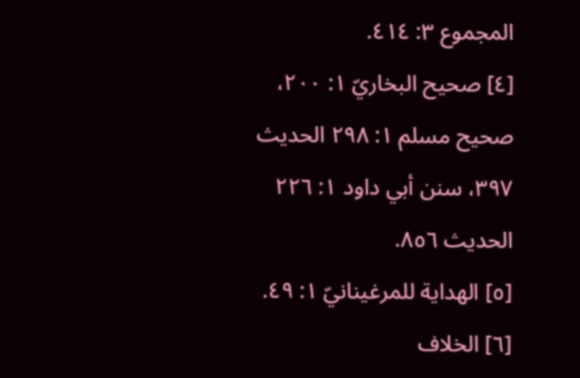المجموع ٣: ٤١٤.
[٤] صحيح البخاريّ ١: ٢٠٠، صحيح مسلم ١: ٢٩٨ الحديث ٣٩٧، سنن أبي داود ١: ٢٢٦ الحديث ٨٥٦.
[٥] الهداية للمرغينانيّ ١: ٤٩.
[٦] الخلاف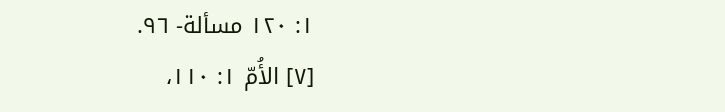١: ١٢٠ مسألة- ٩٦.
[٧] الأُمّ ١: ١١٠،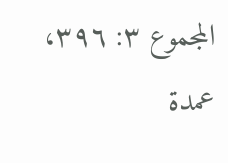المجموع ٣: ٣٩٦، عمدة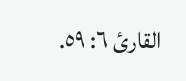القارئ ٦: ٥٩.